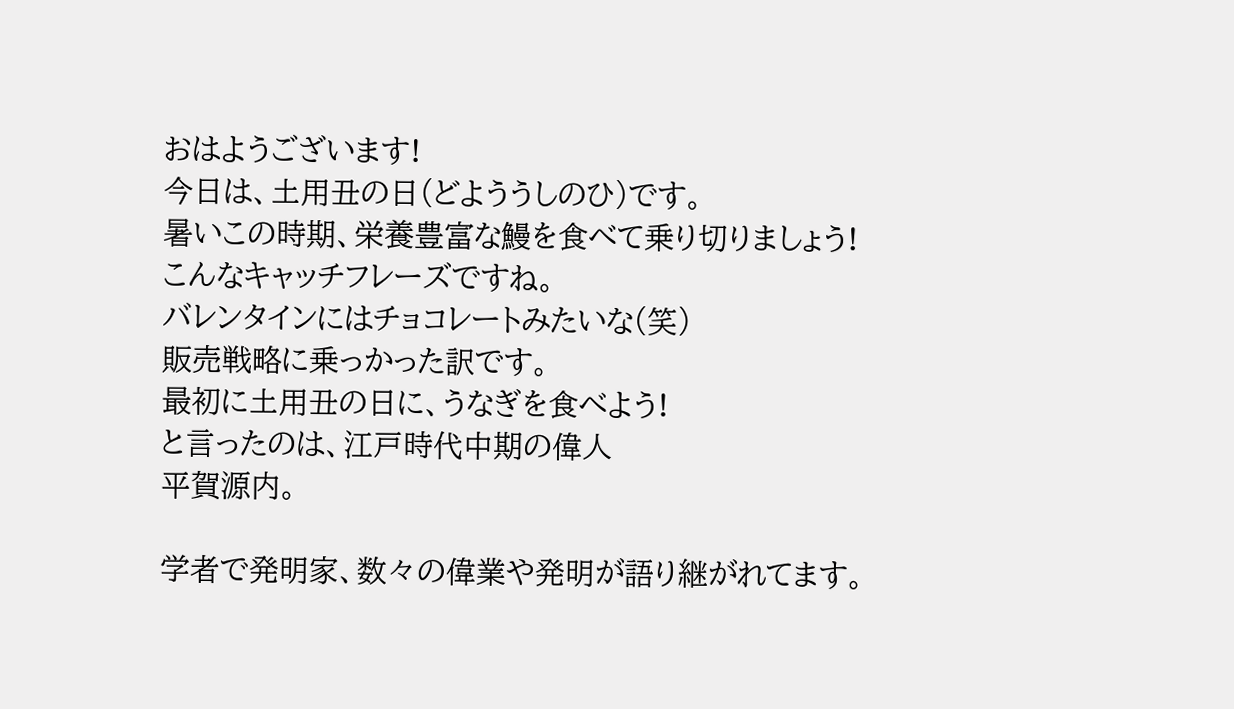おはようございます!
今日は、土用丑の日(どよううしのひ)です。
暑いこの時期、栄養豊富な鰻を食べて乗り切りましょう!
こんなキャッチフレーズですね。
バレンタインにはチョコレートみたいな(笑)
販売戦略に乗っかった訳です。
最初に土用丑の日に、うなぎを食べよう!
と言ったのは、江戸時代中期の偉人
平賀源内。

学者で発明家、数々の偉業や発明が語り継がれてます。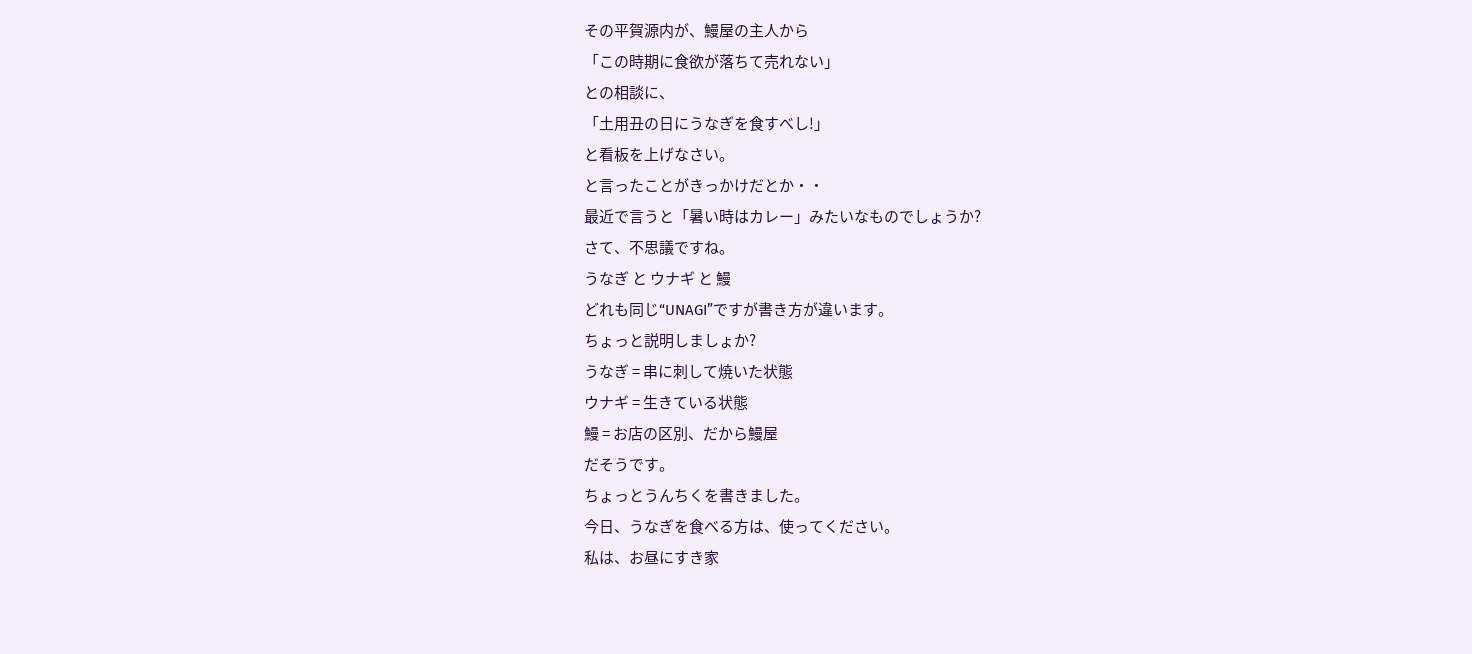その平賀源内が、鰻屋の主人から
「この時期に食欲が落ちて売れない」
との相談に、
「土用丑の日にうなぎを食すべし!」
と看板を上げなさい。
と言ったことがきっかけだとか・・
最近で言うと「暑い時はカレー」みたいなものでしょうか?
さて、不思議ですね。
うなぎ と ウナギ と 鰻
どれも同じ“UNAGI”ですが書き方が違います。
ちょっと説明しましょか?
うなぎ = 串に刺して焼いた状態
ウナギ = 生きている状態
鰻 = お店の区別、だから鰻屋
だそうです。
ちょっとうんちくを書きました。
今日、うなぎを食べる方は、使ってください。
私は、お昼にすき家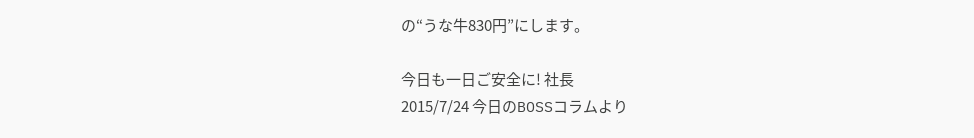の“うな牛830円”にします。

今日も一日ご安全に! 社長
2015/7/24 今日のBOSSコラムより